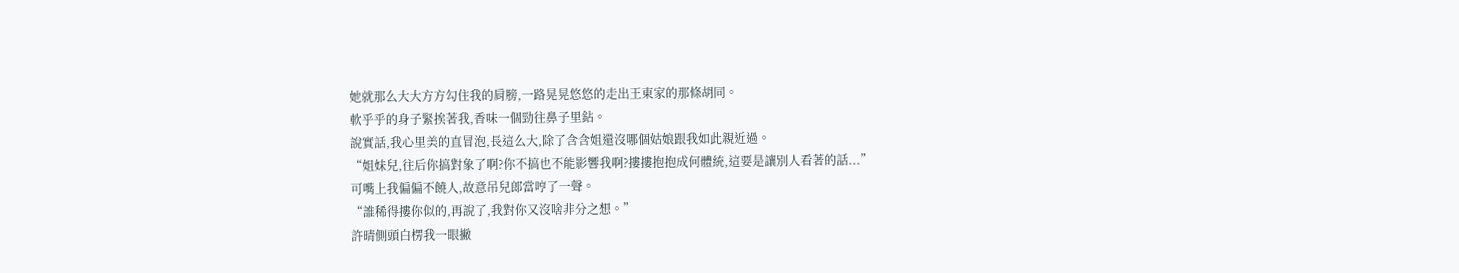她就那么大大方方勾住我的肩膀,一路晃晃悠悠的走出王東家的那條胡同。
軟乎乎的身子緊挨著我,香味一個勁往鼻子里鉆。
說實話,我心里美的直冒泡,長這么大,除了含含姐還沒哪個姑娘跟我如此親近過。
“姐妹兒,往后你搞對象了啊?你不搞也不能影響我啊?摟摟抱抱成何體統,這要是讓別人看著的話...”
可嘴上我偏偏不饒人,故意吊兒郎當哼了一聲。
“誰稀得摟你似的,再說了,我對你又沒啥非分之想。”
許晴側頭白楞我一眼撇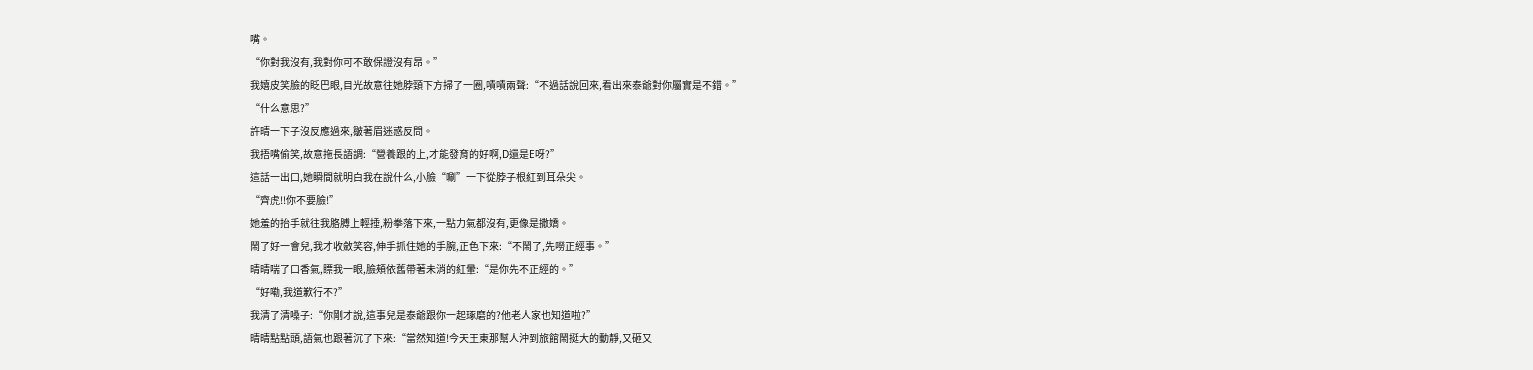嘴。
“你對我沒有,我對你可不敢保證沒有昂。”
我嬉皮笑臉的眨巴眼,目光故意往她脖頸下方掃了一圈,嘖嘖兩聲:“不過話說回來,看出來泰爺對你屬實是不錯。”
“什么意思?”
許晴一下子沒反應過來,皺著眉迷惑反問。
我捂嘴偷笑,故意拖長語調:“營養跟的上,才能發育的好啊,D還是E呀?”
這話一出口,她瞬間就明白我在說什么,小臉“唰”一下從脖子根紅到耳朵尖。
“齊虎!!你不要臉!”
她羞的抬手就往我胳膊上輕捶,粉拳落下來,一點力氣都沒有,更像是撒嬌。
鬧了好一會兒,我才收斂笑容,伸手抓住她的手腕,正色下來:“不鬧了,先嘮正經事。”
晴晴喘了口香氣,瞟我一眼,臉頰依舊帶著未消的紅暈:“是你先不正經的。”
“好嘞,我道歉行不?”
我清了清嗓子:“你剛才說,這事兒是泰爺跟你一起琢磨的?他老人家也知道啦?”
晴晴點點頭,語氣也跟著沉了下來:“當然知道!今天王東那幫人沖到旅館鬧挺大的動靜,又砸又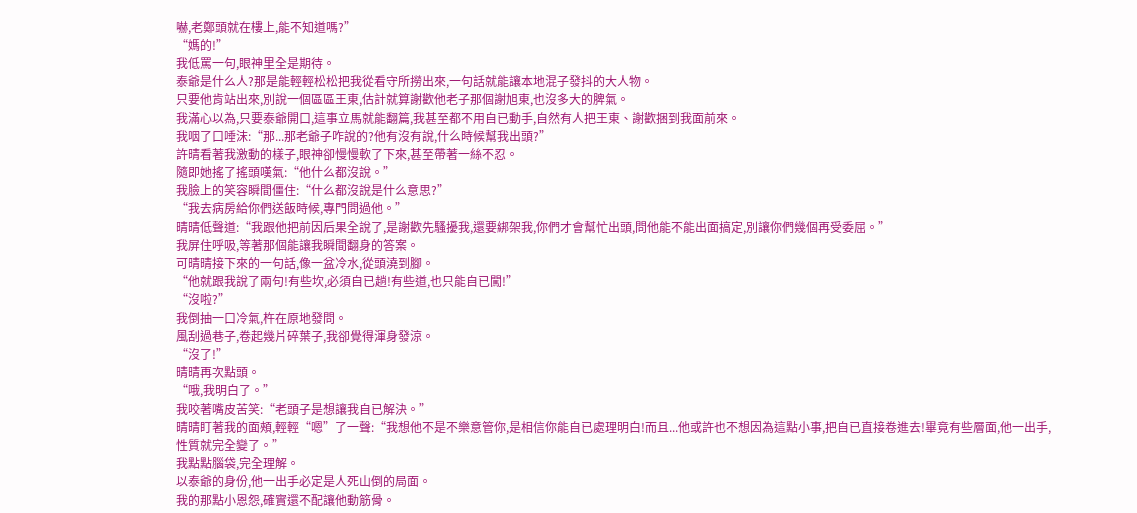嚇,老鄭頭就在樓上,能不知道嗎?”
“媽的!”
我低罵一句,眼神里全是期待。
泰爺是什么人?那是能輕輕松松把我從看守所撈出來,一句話就能讓本地混子發抖的大人物。
只要他肯站出來,別說一個區區王東,估計就算謝歡他老子那個謝旭東,也沒多大的脾氣。
我滿心以為,只要泰爺開口,這事立馬就能翻篇,我甚至都不用自已動手,自然有人把王東、謝歡捆到我面前來。
我咽了口唾沫:“那...那老爺子咋說的?他有沒有說,什么時候幫我出頭?”
許晴看著我激動的樣子,眼神卻慢慢軟了下來,甚至帶著一絲不忍。
隨即她搖了搖頭嘆氣:“他什么都沒說。”
我臉上的笑容瞬間僵住:“什么都沒說是什么意思?”
“我去病房給你們送飯時候,專門問過他。”
晴晴低聲道:“我跟他把前因后果全說了,是謝歡先騷擾我,還要綁架我,你們才會幫忙出頭,問他能不能出面搞定,別讓你們幾個再受委屈。”
我屏住呼吸,等著那個能讓我瞬間翻身的答案。
可晴晴接下來的一句話,像一盆冷水,從頭澆到腳。
“他就跟我說了兩句!有些坎,必須自已趟!有些道,也只能自已闖!”
“沒啦?”
我倒抽一口冷氣,杵在原地發問。
風刮過巷子,卷起幾片碎葉子,我卻覺得渾身發涼。
“沒了!”
晴晴再次點頭。
“哦,我明白了。”
我咬著嘴皮苦笑:“老頭子是想讓我自已解決。”
晴晴盯著我的面頰,輕輕“嗯”了一聲:“我想他不是不樂意管你,是相信你能自已處理明白!而且...他或許也不想因為這點小事,把自已直接卷進去!畢竟有些層面,他一出手,性質就完全變了。”
我點點腦袋,完全理解。
以泰爺的身份,他一出手必定是人死山倒的局面。
我的那點小恩怨,確實還不配讓他動筋骨。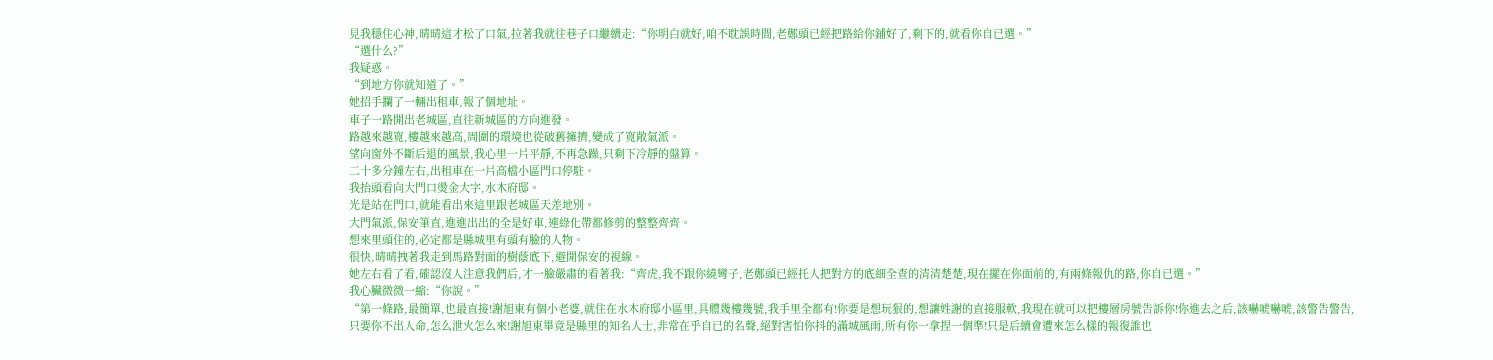見我穩住心神,晴晴這才松了口氣,拉著我就往巷子口繼續走:“你明白就好,咱不耽誤時間,老鄭頭已經把路給你鋪好了,剩下的,就看你自已選。”
“選什么?”
我疑惑。
“到地方你就知道了。”
她招手攔了一輛出租車,報了個地址。
車子一路開出老城區,直往新城區的方向進發。
路越來越寬,樓越來越高,周圍的環境也從破舊擁擠,變成了寬敞氣派。
望向窗外不斷后退的風景,我心里一片平靜,不再急躁,只剩下冷靜的盤算。
二十多分鐘左右,出租車在一片高檔小區門口停駐。
我抬頭看向大門口燙金大字,水木府邸。
光是站在門口,就能看出來這里跟老城區天差地別。
大門氣派,保安筆直,進進出出的全是好車,連綠化帶都修剪的整整齊齊。
想來里頭住的,必定都是縣城里有頭有臉的人物。
很快,晴晴拽著我走到馬路對面的樹蔭底下,避開保安的視線。
她左右看了看,確認沒人注意我們后,才一臉嚴肅的看著我:“齊虎,我不跟你繞彎子,老鄭頭已經托人把對方的底細全查的清清楚楚,現在擺在你面前的,有兩條報仇的路,你自已選。”
我心臟微微一縮:“你說。”
“第一條路,最簡單,也最直接!謝旭東有個小老婆,就住在水木府邸小區里,具體幾樓幾號,我手里全都有!你要是想玩狠的,想讓姓謝的直接服軟,我現在就可以把樓層房號告訴你!你進去之后,該嚇唬嚇唬,該警告警告,只要你不出人命,怎么泄火怎么來!謝旭東畢竟是縣里的知名人士,非常在乎自已的名聲,絕對害怕你抖的滿城風雨,所有你一拿捏一個準!只是后續會遭來怎么樣的報復誰也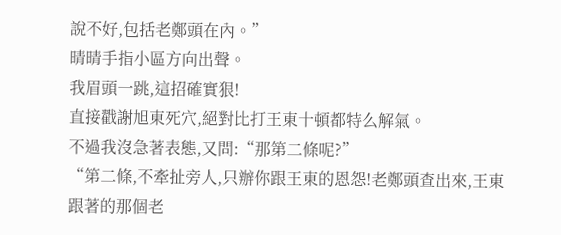說不好,包括老鄭頭在內。”
晴晴手指小區方向出聲。
我眉頭一跳,這招確實狠!
直接戳謝旭東死穴,絕對比打王東十頓都特么解氣。
不過我沒急著表態,又問:“那第二條呢?”
“第二條,不牽扯旁人,只辦你跟王東的恩怨!老鄭頭查出來,王東跟著的那個老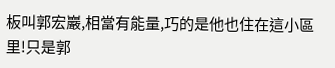板叫郭宏巖,相當有能量,巧的是他也住在這小區里!只是郭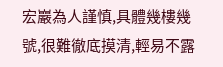宏巖為人謹慎,具體幾樓幾號,很難徹底摸清,輕易不露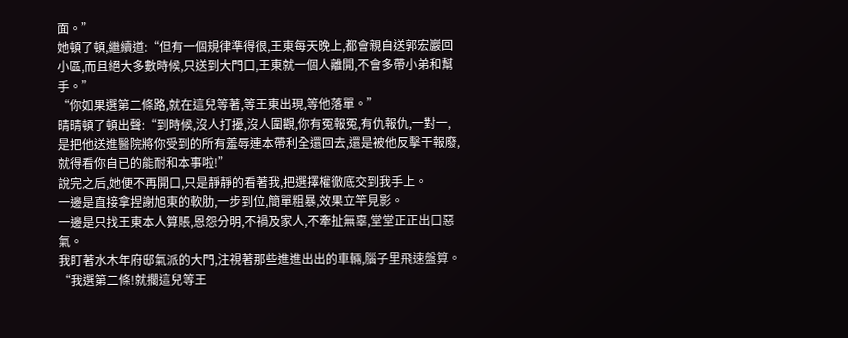面。”
她頓了頓,繼續道:“但有一個規律準得很,王東每天晚上,都會親自送郭宏巖回小區,而且絕大多數時候,只送到大門口,王東就一個人離開,不會多帶小弟和幫手。”
“你如果選第二條路,就在這兒等著,等王東出現,等他落單。”
晴晴頓了頓出聲:“到時候,沒人打擾,沒人圍觀,你有冤報冤,有仇報仇,一對一,是把他送進醫院將你受到的所有羞辱連本帶利全還回去,還是被他反擊干報廢,就得看你自已的能耐和本事啦!”
說完之后,她便不再開口,只是靜靜的看著我,把選擇權徹底交到我手上。
一邊是直接拿捏謝旭東的軟肋,一步到位,簡單粗暴,效果立竿見影。
一邊是只找王東本人算賬,恩怨分明,不禍及家人,不牽扯無辜,堂堂正正出口惡氣。
我盯著水木年府邸氣派的大門,注視著那些進進出出的車輛,腦子里飛速盤算。
“我選第二條!就擱這兒等王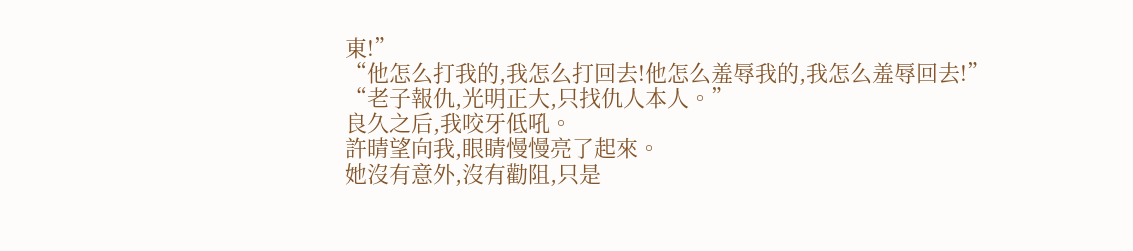東!”
“他怎么打我的,我怎么打回去!他怎么羞辱我的,我怎么羞辱回去!”
“老子報仇,光明正大,只找仇人本人。”
良久之后,我咬牙低吼。
許晴望向我,眼睛慢慢亮了起來。
她沒有意外,沒有勸阻,只是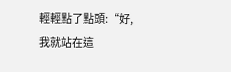輕輕點了點頭:“好,我就站在這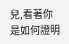兒,看著你是如何證明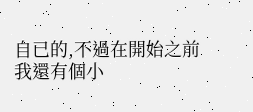自已的,不過在開始之前我還有個小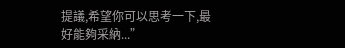提議,希望你可以思考一下,最好能夠采納...”